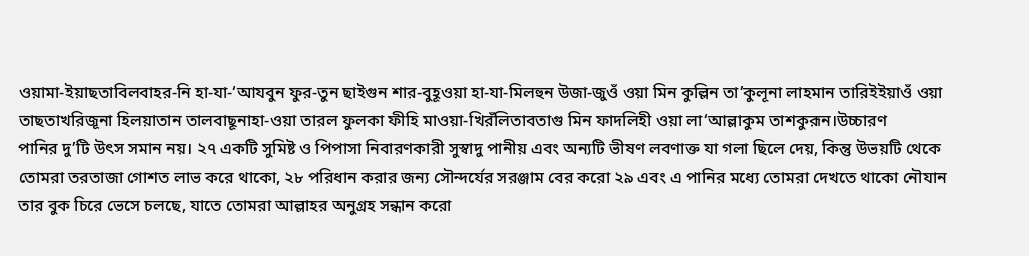ওয়ামা-ইয়াছতাবিলবাহর-নি হা-যা-‘আযবুন ফুর-তুন ছাইগুন শার-বুহূওয়া হা-যা-মিলহুন উজা-জুওঁ ওয়া মিন কুল্লিন তা’কুলূনা লাহমান তারিইইয়াওঁ ওয়া তাছতাখরিজূনা হিলয়াতান তালবাছূনাহা-ওয়া তারল ফুলকা ফীহি মাওয়া-খিরঁলিতাবতাগু মিন ফাদলিহী ওয়া লা‘আল্লাকুম তাশকুরূন।উচ্চারণ
পানির দু’টি উৎস সমান নয়। ২৭ একটি সুমিষ্ট ও পিপাসা নিবারণকারী সুস্বাদু পানীয় এবং অন্যটি ভীষণ লবণাক্ত যা গলা ছিলে দেয়, কিন্তু উভয়টি থেকে তোমরা তরতাজা গোশত লাভ করে থাকো, ২৮ পরিধান করার জন্য সৌন্দর্যের সরঞ্জাম বের করো ২৯ এবং এ পানির মধ্যে তোমরা দেখতে থাকো নৌযান তার বুক চিরে ভেসে চলছে, যাতে তোমরা আল্লাহর অনুগ্রহ সন্ধান করো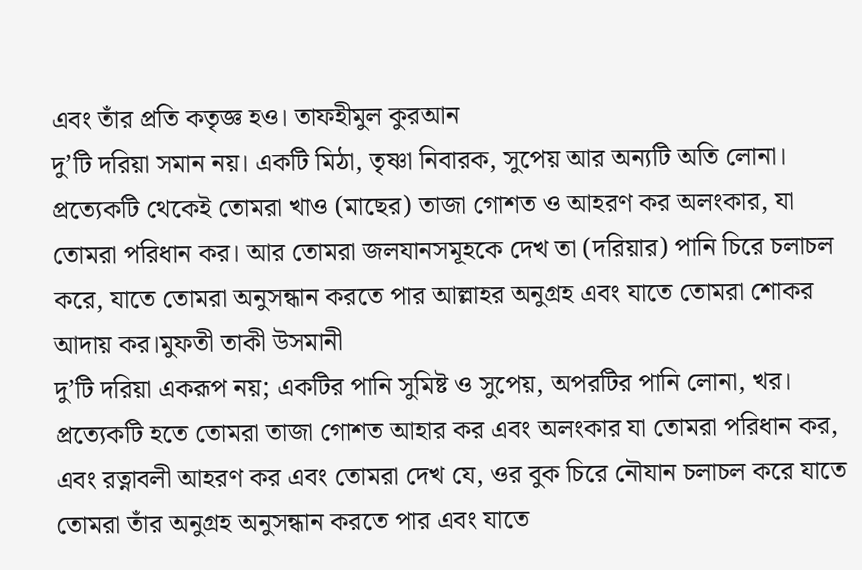এবং তাঁর প্রতি কতৃজ্ঞ হও। তাফহীমুল কুরআন
দু’টি দরিয়া সমান নয়। একটি মিঠা, তৃষ্ণা নিবারক, সুপেয় আর অন্যটি অতি লোনা। প্রত্যেকটি থেকেই তোমরা খাও (মাছের) তাজা গোশত ও আহরণ কর অলংকার, যা তোমরা পরিধান কর। আর তোমরা জলযানসমূহকে দেখ তা (দরিয়ার) পানি চিরে চলাচল করে, যাতে তোমরা অনুসন্ধান করতে পার আল্লাহর অনুগ্রহ এবং যাতে তোমরা শোকর আদায় কর।মুফতী তাকী উসমানী
দু’টি দরিয়া একরূপ নয়; একটির পানি সুমিষ্ট ও সুপেয়, অপরটির পানি লোনা, খর। প্রত্যেকটি হতে তোমরা তাজা গোশত আহার কর এবং অলংকার যা তোমরা পরিধান কর, এবং রত্নাবলী আহরণ কর এবং তোমরা দেখ যে, ওর বুক চিরে নৌযান চলাচল করে যাতে তোমরা তাঁর অনুগ্রহ অনুসন্ধান করতে পার এবং যাতে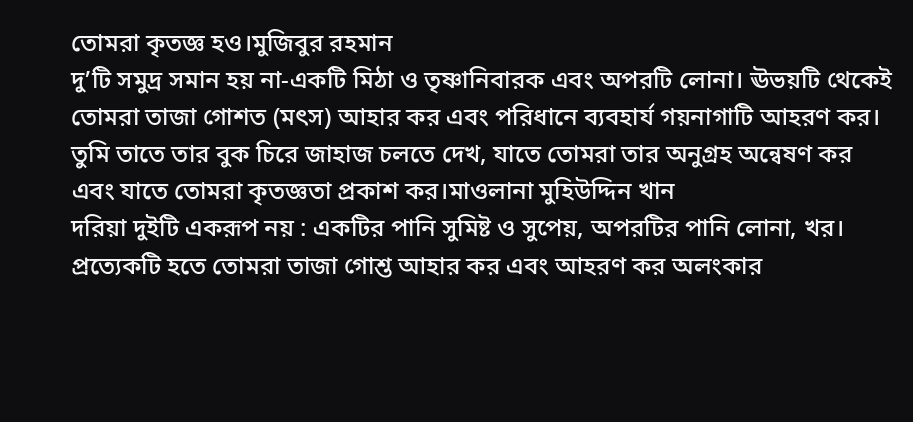তোমরা কৃতজ্ঞ হও।মুজিবুর রহমান
দু’টি সমুদ্র সমান হয় না-একটি মিঠা ও তৃষ্ণানিবারক এবং অপরটি লোনা। ঊভয়টি থেকেই তোমরা তাজা গোশত (মৎস) আহার কর এবং পরিধানে ব্যবহার্য গয়নাগাটি আহরণ কর। তুমি তাতে তার বুক চিরে জাহাজ চলতে দেখ, যাতে তোমরা তার অনুগ্রহ অন্বেষণ কর এবং যাতে তোমরা কৃতজ্ঞতা প্রকাশ কর।মাওলানা মুহিউদ্দিন খান
দরিয়া দুইটি একরূপ নয় : একটির পানি সুমিষ্ট ও সুপেয়, অপরটির পানি লোনা, খর। প্রত্যেকটি হতে তোমরা তাজা গোশ্ত আহার কর এবং আহরণ কর অলংকার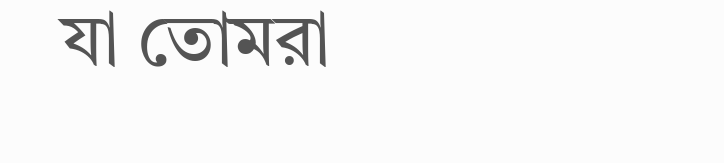যা তোমরা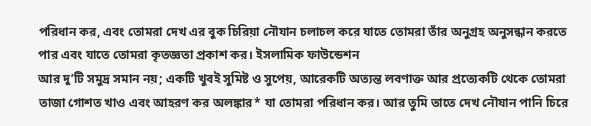পরিধান কর, এবং তোমরা দেখ এর বুক চিরিয়া নৌযান চলাচল করে যাতে তোমরা তাঁর অনুগ্রহ অনুসন্ধান করতে পার এবং যাতে তোমরা কৃতজ্ঞতা প্রকাশ কর। ইসলামিক ফাউন্ডেশন
আর দু’টি সমুদ্র সমান নয়; একটি খুবই সুমিষ্ট ও সুপেয়, আরেকটি অত্যন্ত লবণাক্ত আর প্রত্যেকটি থেকে তোমরা তাজা গোশত খাও এবং আহরণ কর অলঙ্কার* যা তোমরা পরিধান কর। আর তুমি তাতে দেখ নৌযান পানি চিরে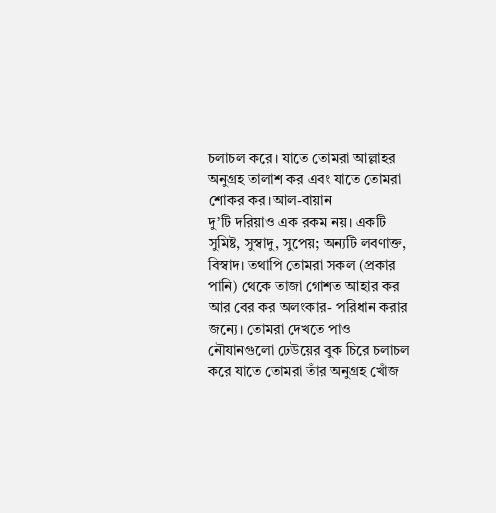চলাচল করে। যাতে তোমরা আল্লাহর অনুগ্রহ তালাশ কর এবং যাতে তোমরা শোকর কর।আল-বায়ান
দু’টি দরিয়াও এক রকম নয়। একটি সুমিষ্ট, সুস্বাদু, সুপেয়; অন্যটি লবণাক্ত, বিস্বাদ। তথাপি তোমরা সকল (প্রকার পানি) থেকে তাজা গোশত আহার কর আর বের কর অলংকার- পরিধান করার জন্যে। তোমরা দেখতে পাও নৌযানগুলো ঢেউয়ের বুক চিরে চলাচল করে যাতে তোমরা তাঁর অনুগ্রহ খোঁজ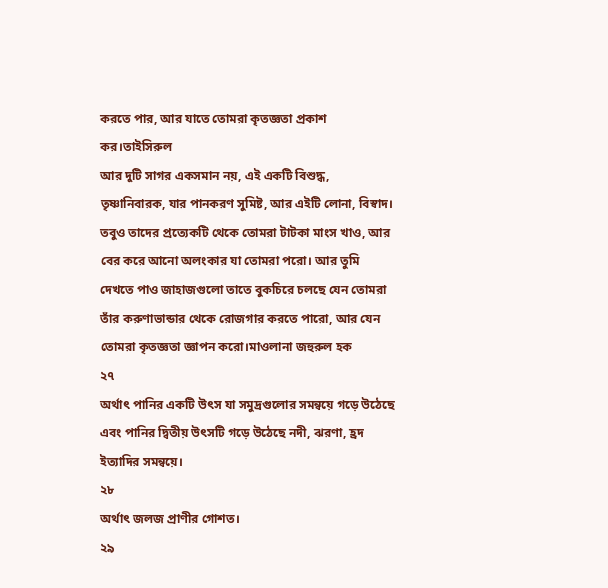করতে পার, আর যাতে তোমরা কৃতজ্ঞতা প্রকাশ কর।তাইসিরুল
আর দুটি সাগর একসমান নয়, এই একটি বিশুদ্ধ, তৃষ্ণানিবারক, যার পানকরণ সুমিষ্ট, আর এইটি লোনা, বিস্বাদ। তবুও তাদের প্রত্যেকটি থেকে তোমরা টাটকা মাংস খাও, আর বের করে আনো অলংকার যা তোমরা পরো। আর তুমি দেখতে পাও জাহাজগুলো তাতে বুকচিরে চলছে যেন তোমরা তাঁর করুণাভান্ডার থেকে রোজগার করতে পারো, আর যেন তোমরা কৃতজ্ঞতা জ্ঞাপন করো।মাওলানা জহুরুল হক
২৭
অর্থাৎ পানির একটি উৎস যা সমুদ্রগুলোর সমন্বয়ে গড়ে উঠেছে এবং পানির দ্বিতীয় উৎসটি গড়ে উঠেছে নদী, ঝরণা, হ্রদ ইত্যাদির সমন্বয়ে।
২৮
অর্থাৎ জলজ প্রাণীর গোশত।
২৯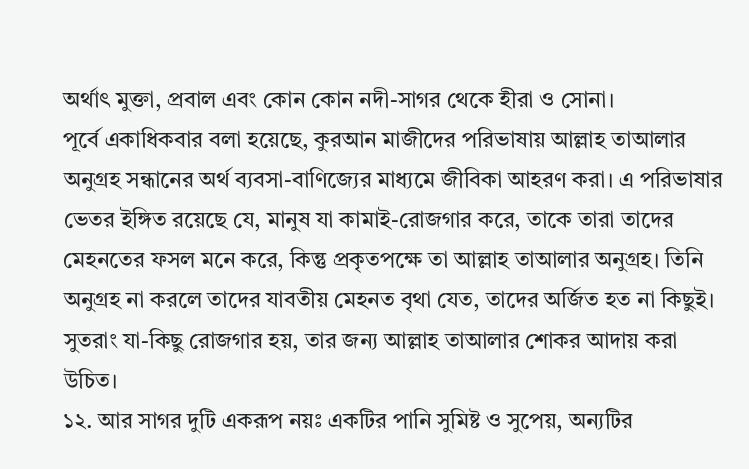অর্থাৎ মুক্তা, প্রবাল এবং কোন কোন নদী-সাগর থেকে হীরা ও সোনা।
পূর্বে একাধিকবার বলা হয়েছে, কুরআন মাজীদের পরিভাষায় আল্লাহ তাআলার অনুগ্রহ সন্ধানের অর্থ ব্যবসা-বাণিজ্যের মাধ্যমে জীবিকা আহরণ করা। এ পরিভাষার ভেতর ইঙ্গিত রয়েছে যে, মানুষ যা কামাই-রোজগার করে, তাকে তারা তাদের মেহনতের ফসল মনে করে, কিন্তু প্রকৃতপক্ষে তা আল্লাহ তাআলার অনুগ্রহ। তিনি অনুগ্রহ না করলে তাদের যাবতীয় মেহনত বৃথা যেত, তাদের অর্জিত হত না কিছুই। সুতরাং যা-কিছু রোজগার হয়, তার জন্য আল্লাহ তাআলার শোকর আদায় করা উচিত।
১২. আর সাগর দুটি একরূপ নয়ঃ একটির পানি সুমিষ্ট ও সুপেয়, অন্যটির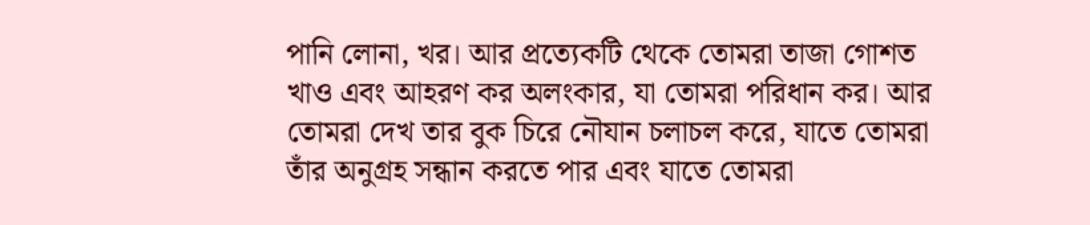পানি লোনা, খর। আর প্রত্যেকটি থেকে তোমরা তাজা গোশত খাও এবং আহরণ কর অলংকার, যা তোমরা পরিধান কর। আর তোমরা দেখ তার বুক চিরে নৌযান চলাচল করে, যাতে তোমরা তাঁর অনুগ্রহ সন্ধান করতে পার এবং যাতে তোমরা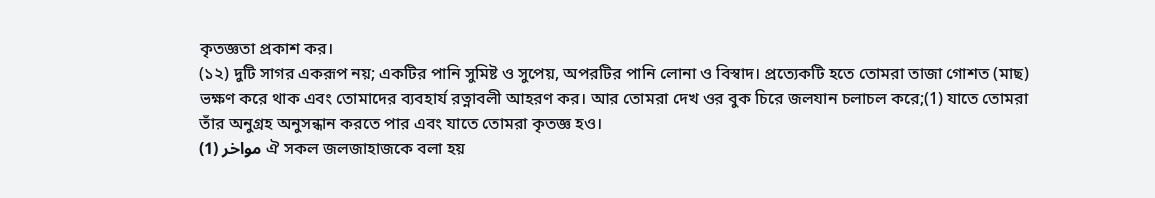কৃতজ্ঞতা প্ৰকাশ কর।
(১২) দুটি সাগর একরূপ নয়; একটির পানি সুমিষ্ট ও সুপেয়, অপরটির পানি লোনা ও বিস্বাদ। প্রত্যেকটি হতে তোমরা তাজা গোশত (মাছ) ভক্ষণ করে থাক এবং তোমাদের ব্যবহার্য রত্নাবলী আহরণ কর। আর তোমরা দেখ ওর বুক চিরে জলযান চলাচল করে;(1) যাতে তোমরা তাঁর অনুগ্রহ অনুসন্ধান করতে পার এবং যাতে তোমরা কৃতজ্ঞ হও।
(1) مواخر ঐ সকল জলজাহাজকে বলা হয়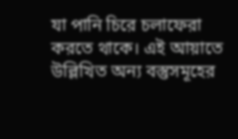যা পানি চিরে চলাফেরা করতে থাকে। এই আয়াতে উল্লিখিত অন্য বস্তুসমূহের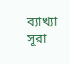ব্যাখ্যা সূরা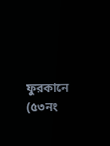ফুরকানে (৫৩নং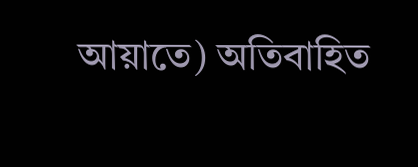আয়াতে) অতিবাহিত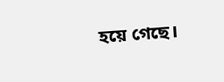হয়ে গেছে।